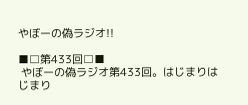やぼーの偽ラジオ!!

■□第433回□■
 やぼーの偽ラジオ第433回。はじまりはじまり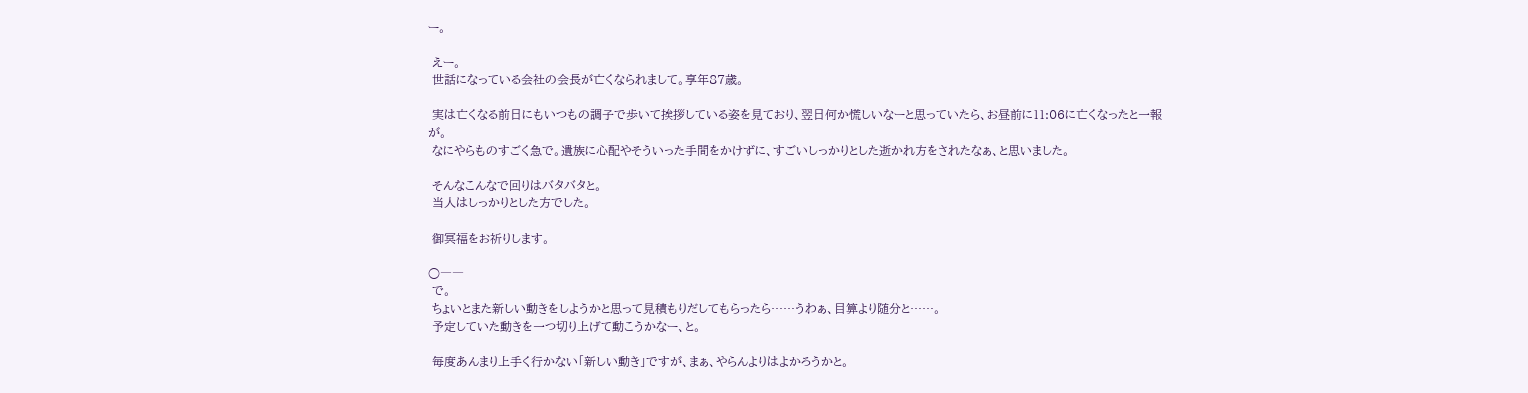ー。

 えー。
 世話になっている会社の会長が亡くなられまして。享年87歳。

 実は亡くなる前日にもいつもの調子で歩いて挨拶している姿を見ており、翌日何か慌しいなーと思っていたら、お昼前に11:06に亡くなったと一報が。
 なにやらものすごく急で。遺族に心配やそういった手間をかけずに、すごいしっかりとした逝かれ方をされたなぁ、と思いました。

 そんなこんなで回りはバタバタと。
 当人はしっかりとした方でした。

 御冥福をお祈りします。

○――
 で。
 ちょいとまた新しい動きをしようかと思って見積もりだしてもらったら……うわぁ、目算より随分と……。
 予定していた動きを一つ切り上げて動こうかなー、と。

 毎度あんまり上手く行かない「新しい動き」ですが、まぁ、やらんよりはよかろうかと。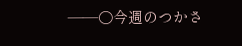――○今週のつかさ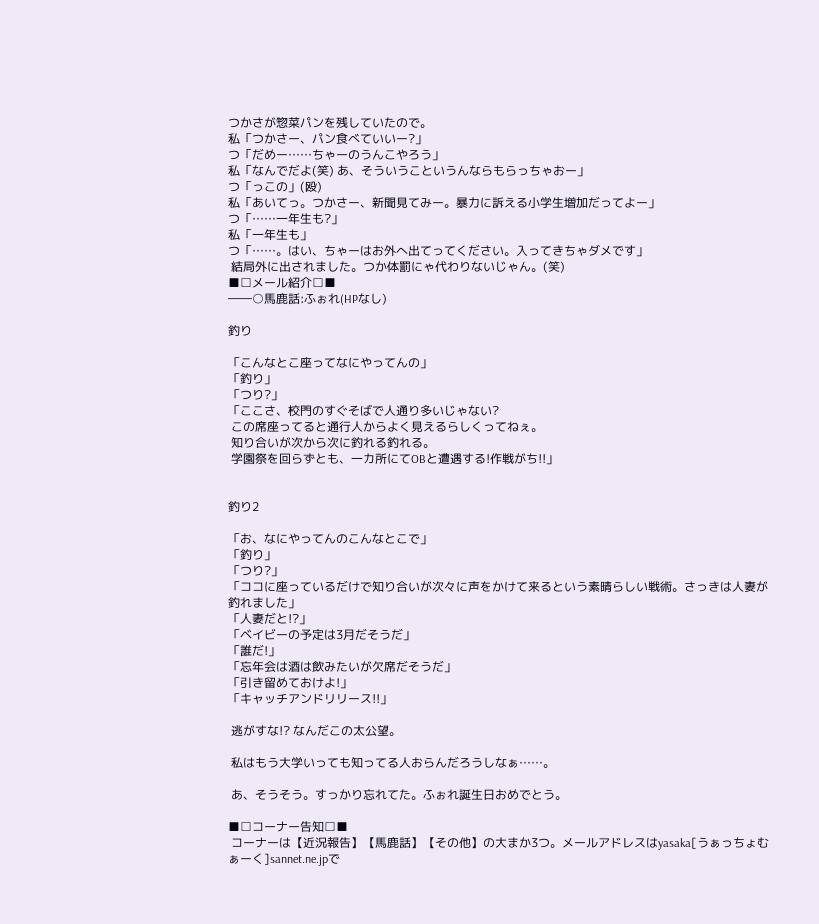つかさが惣菜パンを残していたので。
私「つかさー、パン食べていいー?」
つ「だめー……ちゃーのうんこやろう」
私「なんでだよ(笑) あ、そういうこというんならもらっちゃおー」
つ「っこの」(殴)
私「あいてっ。つかさー、新聞見てみー。暴力に訴える小学生増加だってよー」
つ「……一年生も?」
私「一年生も」
つ「……。はい、ちゃーはお外へ出てってください。入ってきちゃダメです」
 結局外に出されました。つか体罰にゃ代わりないじゃん。(笑)
■□メール紹介□■
――○馬鹿話:ふぉれ(HPなし)

釣り

「こんなとこ座ってなにやってんの」
「釣り」
「つり?」
「ここさ、校門のすぐそばで人通り多いじゃない?
 この席座ってると通行人からよく見えるらしくってねぇ。
 知り合いが次から次に釣れる釣れる。
 学園祭を回らずとも、一カ所にてOBと遭遇する!作戦がち!!」


釣り2

「お、なにやってんのこんなとこで」
「釣り」
「つり?」
「ココに座っているだけで知り合いが次々に声をかけて来るという素晴らしい戦術。さっきは人妻が釣れました」
「人妻だと!?」
「ベイビーの予定は3月だそうだ」
「誰だ!」
「忘年会は酒は飲みたいが欠席だそうだ」
「引き留めておけよ!」
「キャッチアンドリリース!!」

 逃がすな!? なんだこの太公望。

 私はもう大学いっても知ってる人おらんだろうしなぁ……。

 あ、そうそう。すっかり忘れてた。ふぉれ誕生日おめでとう。

■□コーナー告知□■
 コーナーは【近況報告】【馬鹿話】【その他】の大まか3つ。メールアドレスはyasaka[うぁっちょむぁーく]sannet.ne.jpで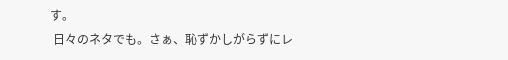す。
 日々のネタでも。さぁ、恥ずかしがらずにレ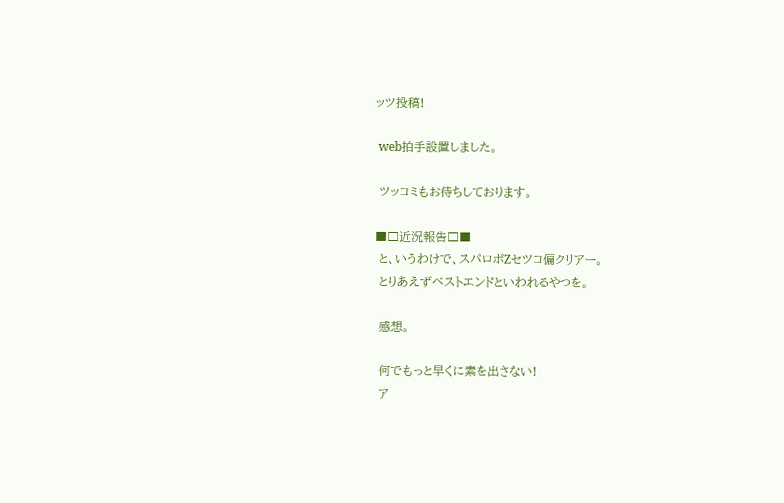ッツ投稿!

 web拍手設置しました。

 ツッコミもお待ちしております。

■□近況報告□■
 と、いうわけで、スパロボZセツコ偏クリアー。
 とりあえずベストエンドといわれるやつを。

 感想。

 何でもっと早くに素を出さない!
 ア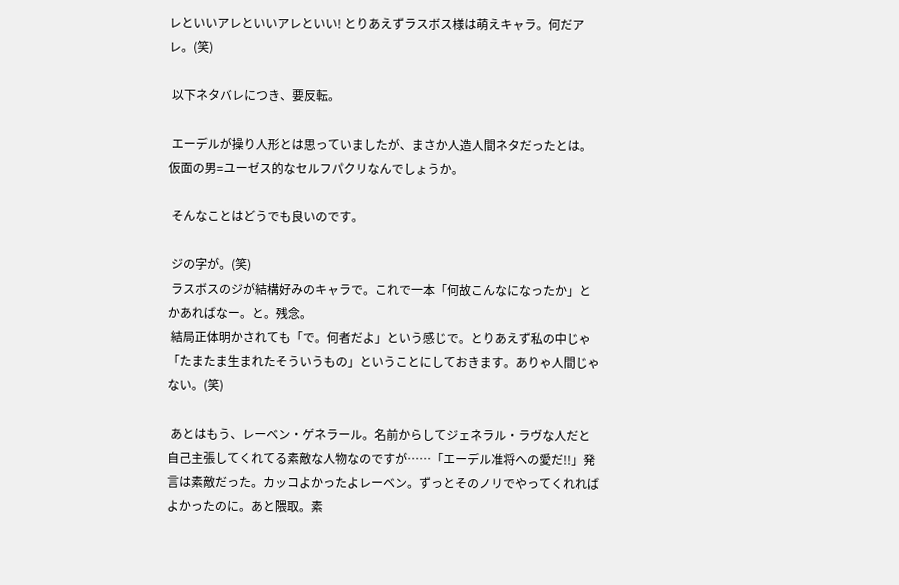レといいアレといいアレといい! とりあえずラスボス様は萌えキャラ。何だアレ。(笑)

 以下ネタバレにつき、要反転。

 エーデルが操り人形とは思っていましたが、まさか人造人間ネタだったとは。仮面の男=ユーゼス的なセルフパクリなんでしょうか。

 そんなことはどうでも良いのです。

 ジの字が。(笑)
 ラスボスのジが結構好みのキャラで。これで一本「何故こんなになったか」とかあればなー。と。残念。
 結局正体明かされても「で。何者だよ」という感じで。とりあえず私の中じゃ「たまたま生まれたそういうもの」ということにしておきます。ありゃ人間じゃない。(笑)

 あとはもう、レーベン・ゲネラール。名前からしてジェネラル・ラヴな人だと自己主張してくれてる素敵な人物なのですが……「エーデル准将への愛だ!!」発言は素敵だった。カッコよかったよレーベン。ずっとそのノリでやってくれればよかったのに。あと隈取。素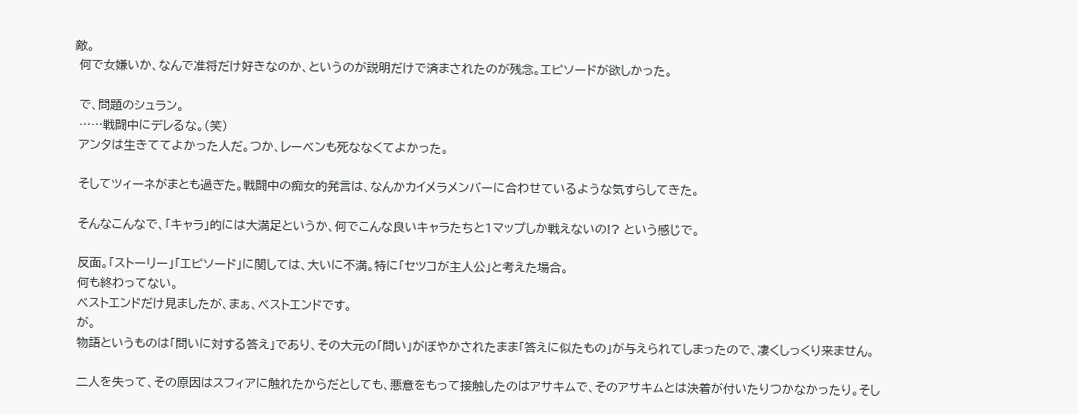敵。
 何で女嫌いか、なんで准将だけ好きなのか、というのが説明だけで済まされたのが残念。エピソードが欲しかった。

 で、問題のシュラン。
 ……戦闘中にデレるな。(笑)
 アンタは生きててよかった人だ。つか、レーベンも死ななくてよかった。

 そしてツィーネがまとも過ぎた。戦闘中の痴女的発言は、なんかカイメラメンバーに合わせているような気すらしてきた。

 そんなこんなで、「キャラ」的には大満足というか、何でこんな良いキャラたちと1マップしか戦えないの!? という感じで。

 反面。「ストーリー」「エピソード」に関しては、大いに不満。特に「セツコが主人公」と考えた場合。
 何も終わってない。
 ベストエンドだけ見ましたが、まぁ、ベストエンドです。
 が。
 物語というものは「問いに対する答え」であり、その大元の「問い」がぼやかされたまま「答えに似たもの」が与えられてしまったので、凄くしっくり来ません。

 二人を失って、その原因はスフィアに触れたからだとしても、悪意をもって接触したのはアサキムで、そのアサキムとは決着が付いたりつかなかったり。そし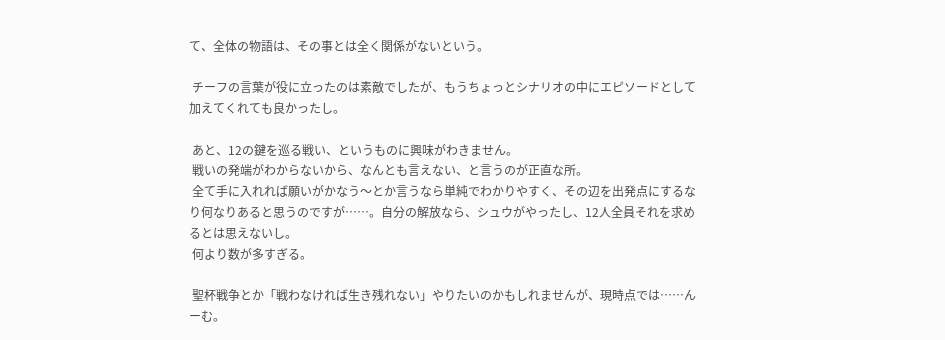て、全体の物語は、その事とは全く関係がないという。

 チーフの言葉が役に立ったのは素敵でしたが、もうちょっとシナリオの中にエピソードとして加えてくれても良かったし。

 あと、12の鍵を巡る戦い、というものに興味がわきません。
 戦いの発端がわからないから、なんとも言えない、と言うのが正直な所。
 全て手に入れれば願いがかなう〜とか言うなら単純でわかりやすく、その辺を出発点にするなり何なりあると思うのですが……。自分の解放なら、シュウがやったし、12人全員それを求めるとは思えないし。
 何より数が多すぎる。

 聖杯戦争とか「戦わなければ生き残れない」やりたいのかもしれませんが、現時点では……んーむ。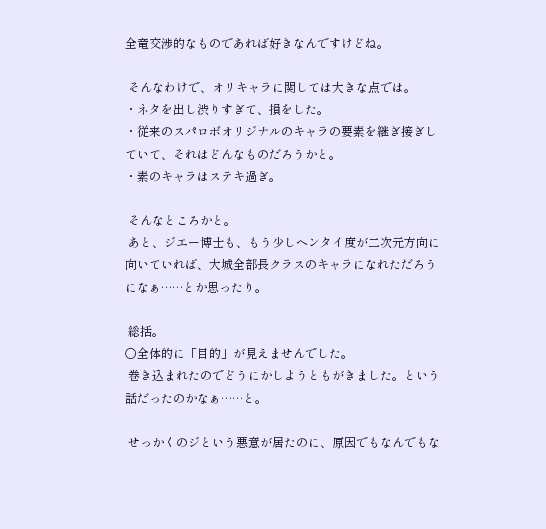全竜交渉的なものであれば好きなんですけどね。

 そんなわけで、オリキャラに関しては大きな点では。
・ネタを出し渋りすぎて、損をした。
・従来のスパロボオリジナルのキャラの要素を継ぎ接ぎしていて、それはどんなものだろうかと。
・素のキャラはステキ過ぎ。

 そんなところかと。
 あと、ジエー博士も、もう少しヘンタイ度が二次元方向に向いていれば、大城全部長クラスのキャラになれただろうになぁ……とか思ったり。

 総括。
○全体的に「目的」が見えませんでした。
 巻き込まれたのでどうにかしようともがきました。という話だったのかなぁ……と。

 せっかくのジという悪意が居たのに、原因でもなんでもな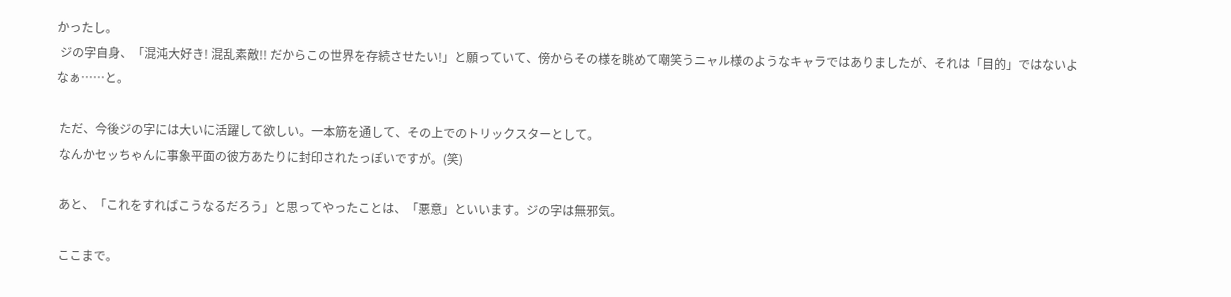かったし。
 ジの字自身、「混沌大好き! 混乱素敵!! だからこの世界を存続させたい!」と願っていて、傍からその様を眺めて嘲笑うニャル様のようなキャラではありましたが、それは「目的」ではないよなぁ……と。

 ただ、今後ジの字には大いに活躍して欲しい。一本筋を通して、その上でのトリックスターとして。
 なんかセッちゃんに事象平面の彼方あたりに封印されたっぽいですが。(笑)

 あと、「これをすればこうなるだろう」と思ってやったことは、「悪意」といいます。ジの字は無邪気。

 ここまで。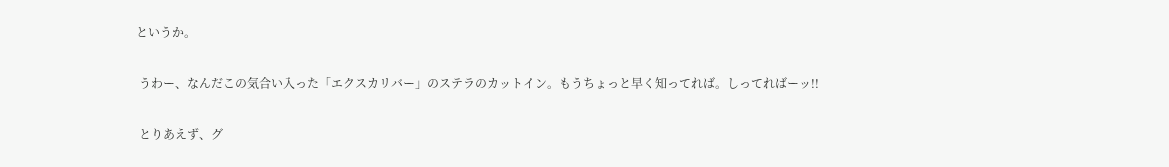というか。

 うわー、なんだこの気合い入った「エクスカリバー」のステラのカットイン。もうちょっと早く知ってれば。しってればーッ!!

 とりあえず、グ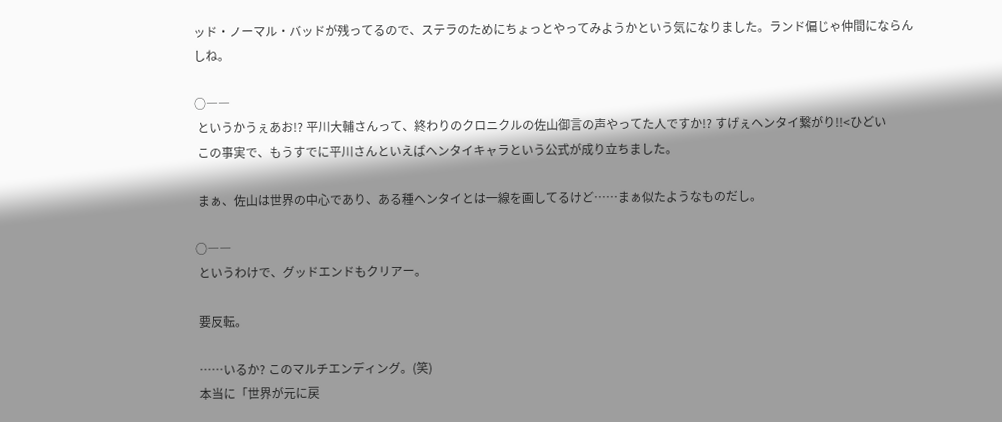ッド・ノーマル・バッドが残ってるので、ステラのためにちょっとやってみようかという気になりました。ランド偏じゃ仲間にならんしね。

○――
 というかうぇあお!? 平川大輔さんって、終わりのクロニクルの佐山御言の声やってた人ですか!? すげぇヘンタイ繋がり!!<ひどい
 この事実で、もうすでに平川さんといえばヘンタイキャラという公式が成り立ちました。

 まぁ、佐山は世界の中心であり、ある種ヘンタイとは一線を画してるけど……まぁ似たようなものだし。

○――
 というわけで、グッドエンドもクリアー。

 要反転。

 ……いるか? このマルチエンディング。(笑)
 本当に「世界が元に戻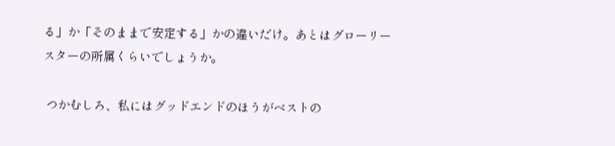る」か「そのままで安定する」かの違いだけ。あとはグローリースターの所属くらいでしょうか。

 つかむしろ、私にはグッドエンドのほうがベストの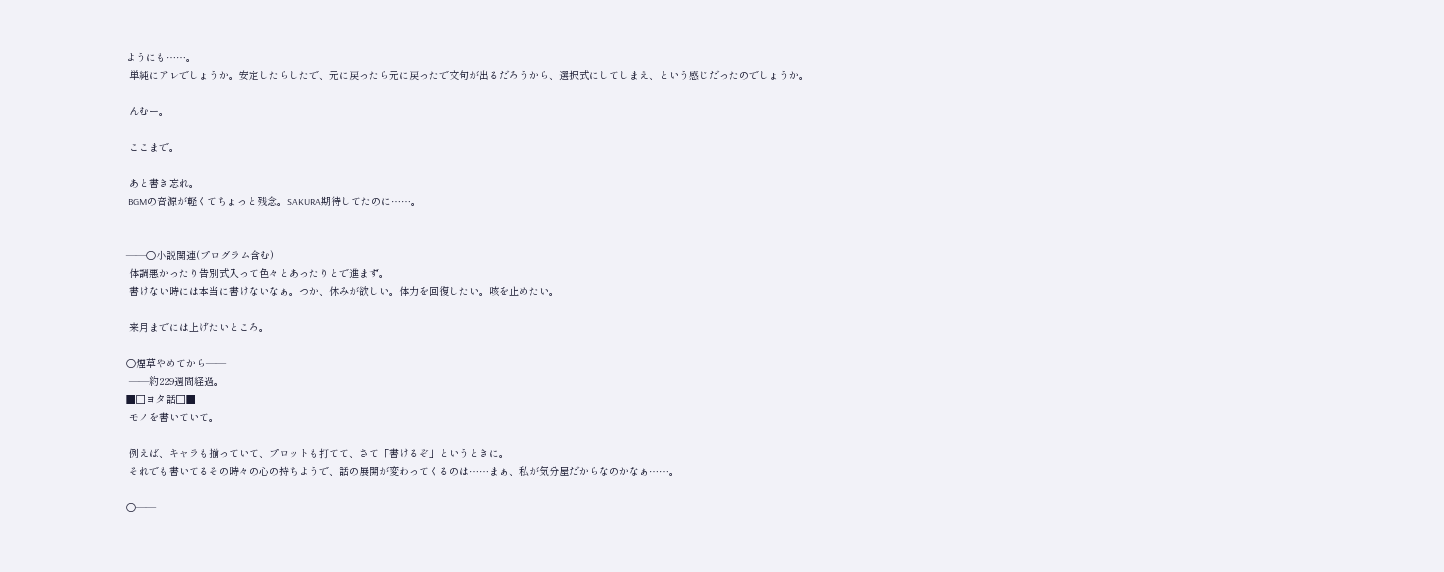ようにも……。
 単純にアレでしょうか。安定したらしたで、元に戻ったら元に戻ったで文句が出るだろうから、選択式にしてしまえ、という感じだったのでしょうか。

 んむー。

 ここまで。

 あと書き忘れ。
 BGMの音源が軽くてちょっと残念。SAKURA期待してたのに……。


――○小説関連(プログラム含む)
 体調悪かったり告別式入って色々とあったりとで進まず。
 書けない時には本当に書けないなぁ。つか、休みが欲しい。体力を回復したい。咳を止めたい。

 来月までには上げたいところ。

○煙草やめてから――
 ――約229週間経過。
■□ヨタ話□■
 モノを書いていて。

 例えば、キャラも揃っていて、プロットも打てて、さて「書けるぞ」というときに。
 それでも書いてるその時々の心の持ちようで、話の展開が変わってくるのは……まぁ、私が気分屋だからなのかなぁ……。

○――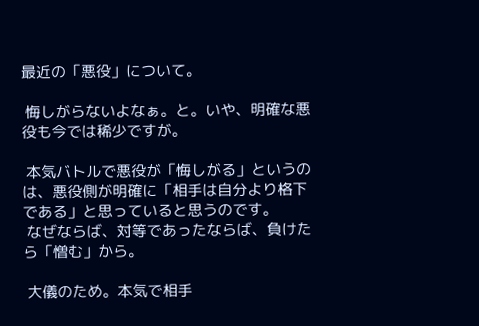最近の「悪役」について。

 悔しがらないよなぁ。と。いや、明確な悪役も今では稀少ですが。

 本気バトルで悪役が「悔しがる」というのは、悪役側が明確に「相手は自分より格下である」と思っていると思うのです。
 なぜならば、対等であったならば、負けたら「憎む」から。

 大儀のため。本気で相手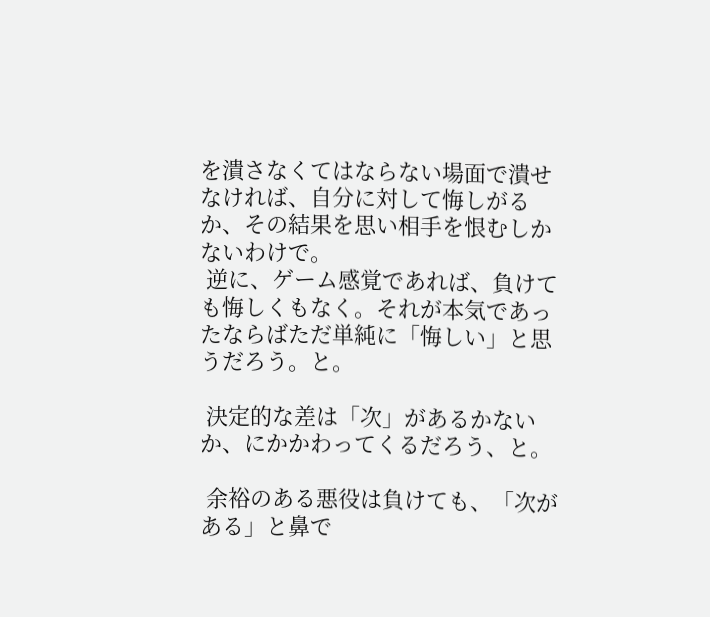を潰さなくてはならない場面で潰せなければ、自分に対して悔しがるか、その結果を思い相手を恨むしかないわけで。
 逆に、ゲーム感覚であれば、負けても悔しくもなく。それが本気であったならばただ単純に「悔しい」と思うだろう。と。

 決定的な差は「次」があるかないか、にかかわってくるだろう、と。

 余裕のある悪役は負けても、「次がある」と鼻で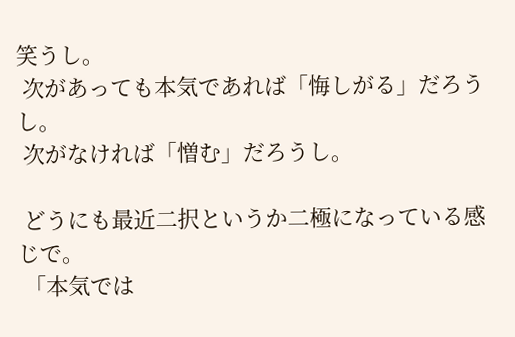笑うし。
 次があっても本気であれば「悔しがる」だろうし。
 次がなければ「憎む」だろうし。

 どうにも最近二択というか二極になっている感じで。
 「本気では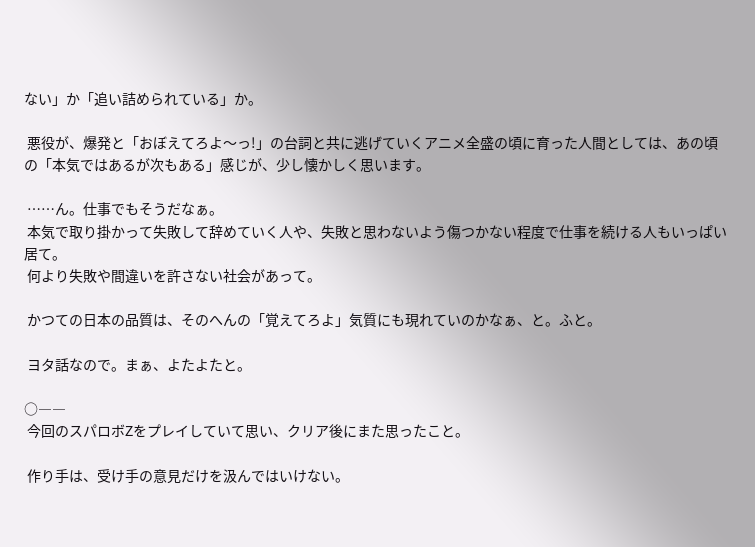ない」か「追い詰められている」か。

 悪役が、爆発と「おぼえてろよ〜っ!」の台詞と共に逃げていくアニメ全盛の頃に育った人間としては、あの頃の「本気ではあるが次もある」感じが、少し懐かしく思います。

 ……ん。仕事でもそうだなぁ。
 本気で取り掛かって失敗して辞めていく人や、失敗と思わないよう傷つかない程度で仕事を続ける人もいっぱい居て。
 何より失敗や間違いを許さない社会があって。

 かつての日本の品質は、そのへんの「覚えてろよ」気質にも現れていのかなぁ、と。ふと。

 ヨタ話なので。まぁ、よたよたと。

○――
 今回のスパロボZをプレイしていて思い、クリア後にまた思ったこと。

 作り手は、受け手の意見だけを汲んではいけない。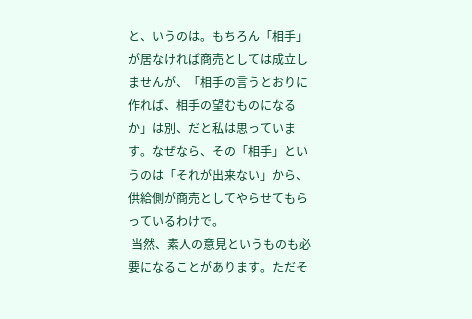と、いうのは。もちろん「相手」が居なければ商売としては成立しませんが、「相手の言うとおりに作れば、相手の望むものになるか」は別、だと私は思っています。なぜなら、その「相手」というのは「それが出来ない」から、供給側が商売としてやらせてもらっているわけで。
 当然、素人の意見というものも必要になることがあります。ただそ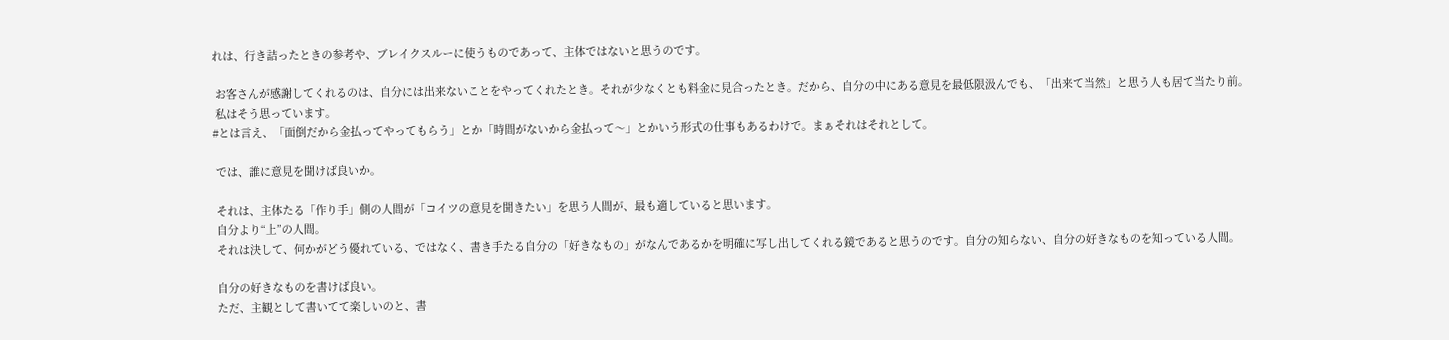れは、行き詰ったときの参考や、ブレイクスルーに使うものであって、主体ではないと思うのです。

 お客さんが感謝してくれるのは、自分には出来ないことをやってくれたとき。それが少なくとも料金に見合ったとき。だから、自分の中にある意見を最低限汲んでも、「出来て当然」と思う人も居て当たり前。
 私はそう思っています。
#とは言え、「面倒だから金払ってやってもらう」とか「時間がないから金払って〜」とかいう形式の仕事もあるわけで。まぁそれはそれとして。

 では、誰に意見を聞けば良いか。

 それは、主体たる「作り手」側の人間が「コイツの意見を聞きたい」を思う人間が、最も適していると思います。
 自分より“上”の人間。
 それは決して、何かがどう優れている、ではなく、書き手たる自分の「好きなもの」がなんであるかを明確に写し出してくれる鏡であると思うのです。自分の知らない、自分の好きなものを知っている人間。

 自分の好きなものを書けば良い。
 ただ、主観として書いてて楽しいのと、書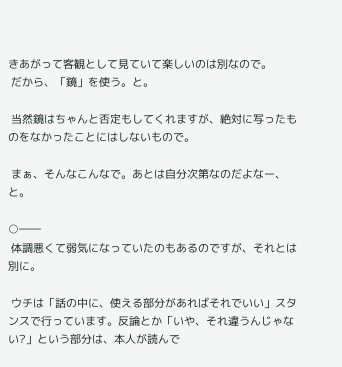きあがって客観として見ていて楽しいのは別なので。
 だから、「鏡」を使う。と。

 当然鏡はちゃんと否定もしてくれますが、絶対に写ったものをなかったことにはしないもので。

 まぁ、そんなこんなで。あとは自分次第なのだよなー、と。

○――
 体調悪くて弱気になっていたのもあるのですが、それとは別に。

 ウチは「話の中に、使える部分があればそれでいい」スタンスで行っています。反論とか「いや、それ違うんじゃない?」という部分は、本人が読んで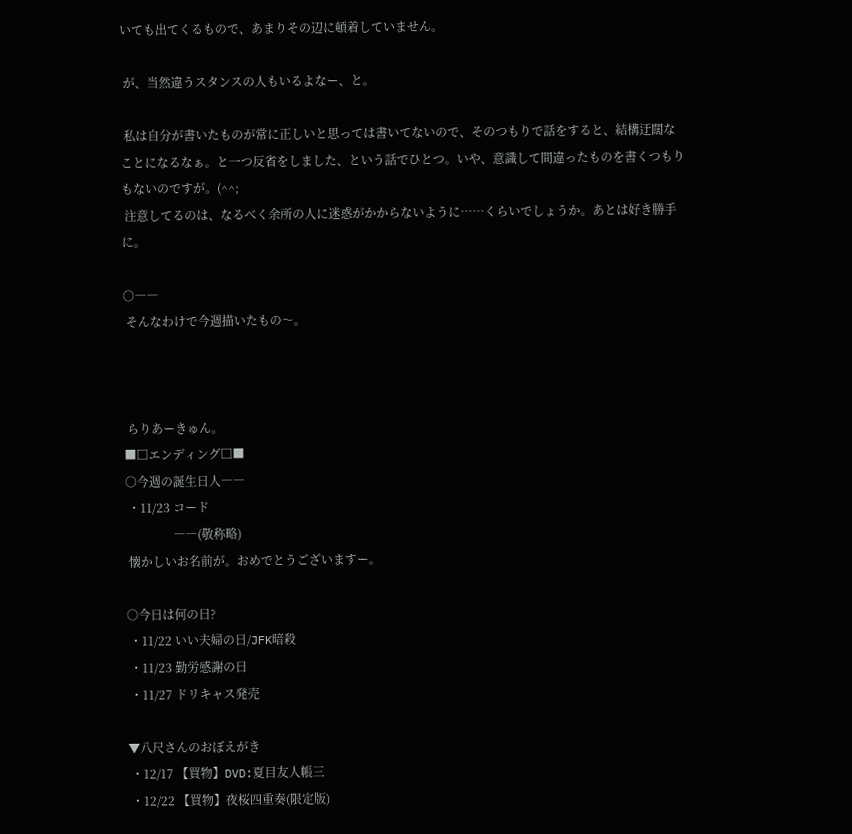いても出てくるもので、あまりその辺に頓着していません。

 が、当然違うスタンスの人もいるよなー、と。

 私は自分が書いたものが常に正しいと思っては書いてないので、そのつもりで話をすると、結構迂闊なことになるなぁ。と一つ反省をしました、という話でひとつ。いや、意識して間違ったものを書くつもりもないのですが。(^^;
 注意してるのは、なるべく余所の人に迷惑がかからないように……くらいでしょうか。あとは好き勝手に。

○――
 そんなわけで今週描いたもの〜。



 らりあーきゅん。
■□エンディング□■
○今週の誕生日人――
 ・11/23 コード
                ――(敬称略)
 懐かしいお名前が。おめでとうございますー。

○今日は何の日?
 ・11/22 いい夫婦の日/JFK暗殺
 ・11/23 勤労感謝の日
 ・11/27 ドリキャス発売

▼八尺さんのおぼえがき
 ・12/17 【買物】DVD:夏目友人帳三
 ・12/22 【買物】夜桜四重奏(限定版)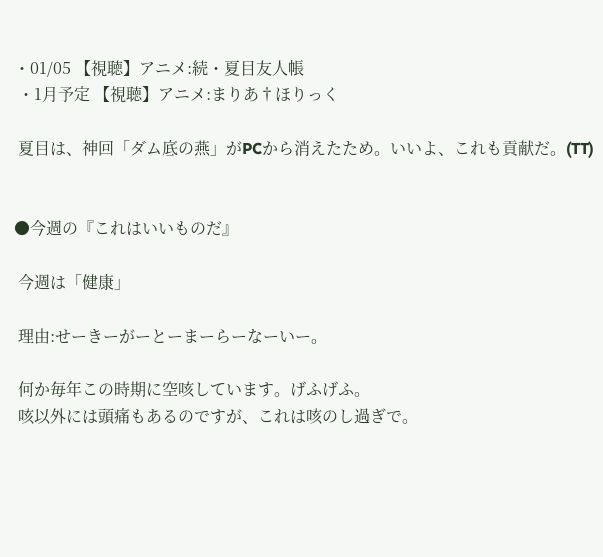・01/05 【視聴】アニメ:続・夏目友人帳
 ・1月予定 【視聴】アニメ:まりあ†ほりっく

 夏目は、神回「ダム底の燕」がPCから消えたため。いいよ、これも貢献だ。(TT)


●今週の『これはいいものだ』

 今週は「健康」

 理由:せーきーがーとーまーらーなーいー。

 何か毎年この時期に空咳しています。げふげふ。
 咳以外には頭痛もあるのですが、これは咳のし過ぎで。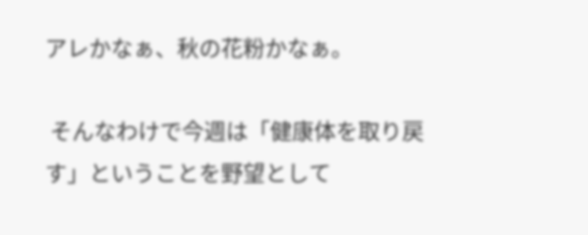アレかなぁ、秋の花粉かなぁ。

 そんなわけで今週は「健康体を取り戻す」ということを野望として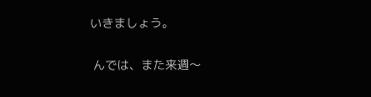いきましょう。

 んでは、また来週〜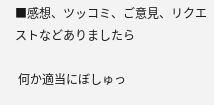■感想、ツッコミ、ご意見、リクエストなどありましたら

 何か適当にぼしゅっ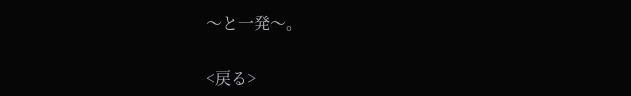〜と一発〜。

<戻る>